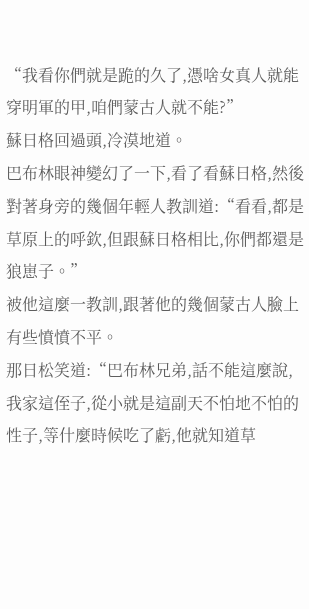“我看你們就是跪的久了,憑啥女真人就能穿明軍的甲,咱們蒙古人就不能?”
蘇日格回過頭,冷漠地道。
巴布林眼神變幻了一下,看了看蘇日格,然後對著身旁的幾個年輕人教訓道:“看看,都是草原上的呼欽,但跟蘇日格相比,你們都還是狼崽子。”
被他這麼一教訓,跟著他的幾個蒙古人臉上有些憤憤不平。
那日松笑道:“巴布林兄弟,話不能這麼說,我家這侄子,從小就是這副天不怕地不怕的性子,等什麼時候吃了虧,他就知道草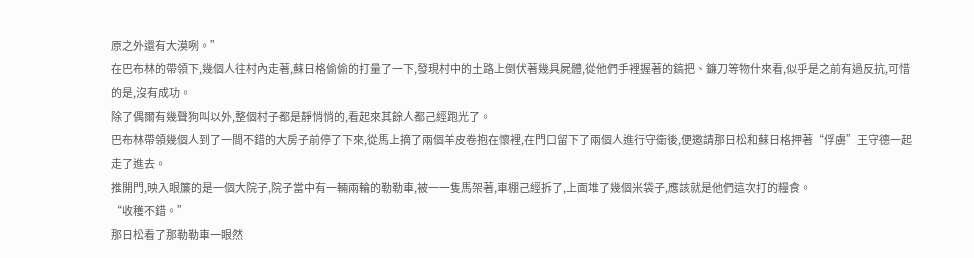原之外還有大漠咧。”
在巴布林的帶領下,幾個人往村內走著,蘇日格偷偷的打量了一下,發現村中的土路上倒伏著幾具屍體,從他們手裡握著的鎬把、鐮刀等物什來看,似乎是之前有過反抗,可惜的是,沒有成功。
除了偶爾有幾聲狗叫以外,整個村子都是靜悄悄的,看起來其餘人都己經跑光了。
巴布林帶領幾個人到了一間不錯的大房子前停了下來,從馬上摘了兩個羊皮卷抱在懷裡,在門口留下了兩個人進行守衛後,便邀請那日松和蘇日格押著“俘虜”王守德一起走了進去。
推開門,映入眼簾的是一個大院子,院子當中有一輛兩輪的勒勒車,被一一隻馬架著,車棚己經拆了,上面堆了幾個米袋子,應該就是他們這次打的糧食。
“收穫不錯。”
那日松看了那勒勒車一眼然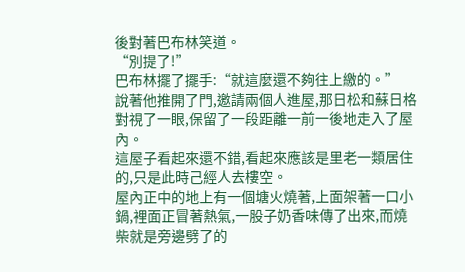後對著巴布林笑道。
“別提了!”
巴布林擺了擺手:“就這麼還不夠往上繳的。”
說著他推開了門,邀請兩個人進屋,那日松和蘇日格對視了一眼,保留了一段距離一前一後地走入了屋內。
這屋子看起來還不錯,看起來應該是里老一類居住的,只是此時己經人去樓空。
屋內正中的地上有一個塘火燒著,上面架著一口小鍋,裡面正冒著熱氣,一股子奶香味傳了出來,而燒柴就是旁邊劈了的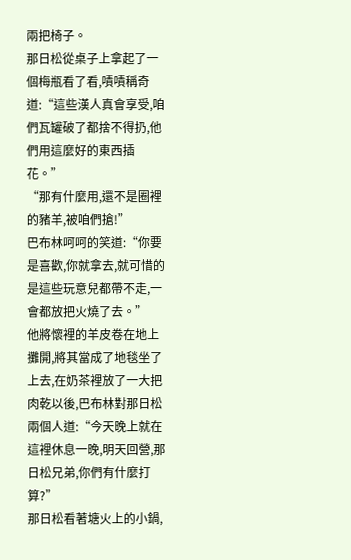兩把椅子。
那日松從桌子上拿起了一個梅瓶看了看,嘖嘖稱奇道:“這些漢人真會享受,咱們瓦罐破了都捨不得扔,他們用這麼好的東西插花。”
“那有什麼用,還不是圈裡的豬羊,被咱們搶!”
巴布林呵呵的笑道:“你要是喜歡,你就拿去,就可惜的是這些玩意兒都帶不走,一會都放把火燒了去。”
他將懷裡的羊皮卷在地上攤開,將其當成了地毯坐了上去,在奶茶裡放了一大把肉乾以後,巴布林對那日松兩個人道:“今天晚上就在這裡休息一晚,明天回營,那日松兄弟,你們有什麼打算?”
那日松看著塘火上的小鍋,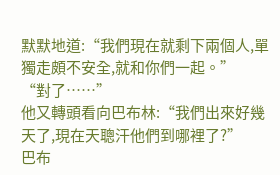默默地道:“我們現在就剩下兩個人,單獨走頗不安全,就和你們一起。”
“對了……”
他又轉頭看向巴布林:“我們出來好幾天了,現在天聰汗他們到哪裡了?”
巴布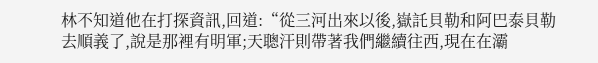林不知道他在打探資訊,回道:“從三河出來以後,嶽託貝勒和阿巴泰貝勒去順義了,說是那裡有明軍;天聰汗則帶著我們繼續往西,現在在灞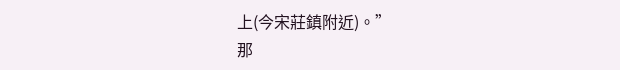上(今宋莊鎮附近)。”
那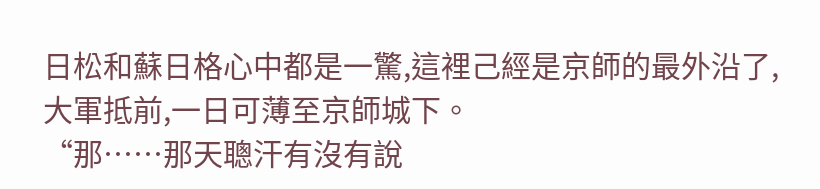日松和蘇日格心中都是一驚,這裡己經是京師的最外沿了,大軍抵前,一日可薄至京師城下。
“那……那天聰汗有沒有說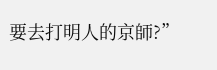要去打明人的京師?”